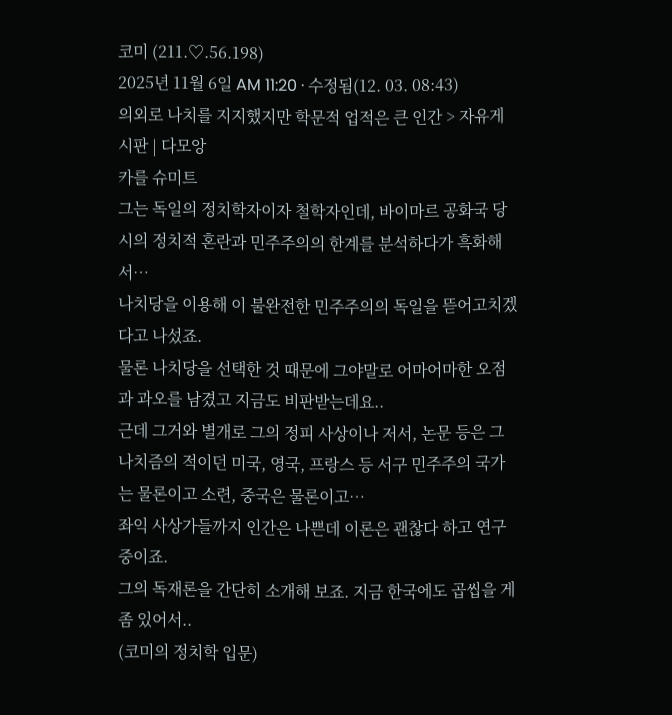코미 (211.♡.56.198)
2025년 11월 6일 AM 11:20 · 수정됨(12. 03. 08:43)
의외로 나치를 지지했지만 학문적 업적은 큰 인간 > 자유게시판 | 다모앙
카를 슈미트
그는 독일의 정치학자이자 철학자인데, 바이마르 공화국 당시의 정치적 혼란과 민주주의의 한계를 분석하다가 흑화해서…
나치당을 이용해 이 불완전한 민주주의의 독일을 뜯어고치겠다고 나섰죠.
물론 나치당을 선택한 것 때문에 그야말로 어마어마한 오점과 과오를 남겼고 지금도 비판받는데요..
근데 그거와 별개로 그의 정피 사상이나 저서, 논문 등은 그 나치즘의 적이던 미국, 영국, 프랑스 등 서구 민주주의 국가는 물론이고 소련, 중국은 물론이고…
좌익 사상가들까지 인간은 나쁜데 이론은 괜찮다 하고 연구 중이죠.
그의 독재론을 간단히 소개해 보죠. 지금 한국에도 곱씹을 게 좀 있어서..
(코미의 정치학 입문)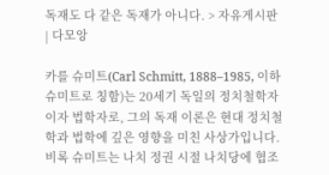독재도 다 같은 독재가 아니다. > 자유게시판 | 다모앙

카를 슈미트(Carl Schmitt, 1888–1985, 이하 슈미트로 칭함)는 20세기 독일의 정치철학자이자 법학자로, 그의 독재 이론은 현대 정치철학과 법학에 깊은 영향을 미친 사상가입니다.
비록 슈미트는 나치 정권 시절 나치당에 협조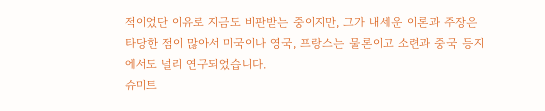적이었단 이유로 지금도 비판받는 중이지만, 그가 내세운 이론과 주장은 타당한 점이 많아서 미국이나 영국, 프랑스는 물론이고 소련과 중국 등지에서도 널리 연구되었습니다.
슈미트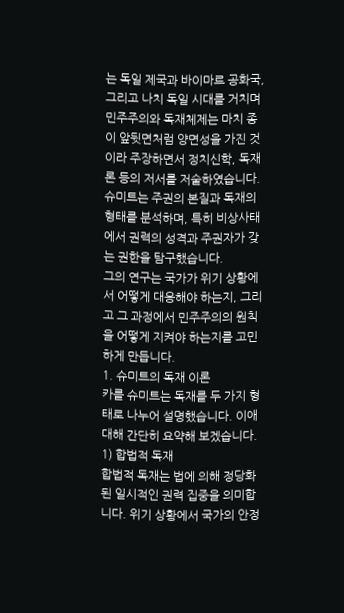는 독일 제국과 바이마르 공화국, 그리고 나치 독일 시대를 거치며 민주주의와 독재체제는 마치 종이 앞뒷면처럼 양면성을 가진 것이라 주장하면서 정치신학, 독재론 등의 저서를 저술하였습니다.
슈미트는 주권의 본질과 독재의 형태를 분석하며, 특히 비상사태에서 권력의 성격과 주권자가 갖는 권한을 탐구했습니다.
그의 연구는 국가가 위기 상황에서 어떻게 대응해야 하는지, 그리고 그 과정에서 민주주의의 원칙을 어떻게 지켜야 하는지를 고민하게 만듭니다.
1. 슈미트의 독재 이론
카를 슈미트는 독재를 두 가지 형태로 나누어 설명했습니다. 이애 대해 간단히 요약해 보겠습니다.
1) 합법적 독재
합법적 독재는 법에 의해 정당화된 일시적인 권력 집중을 의미합니다. 위기 상황에서 국가의 안정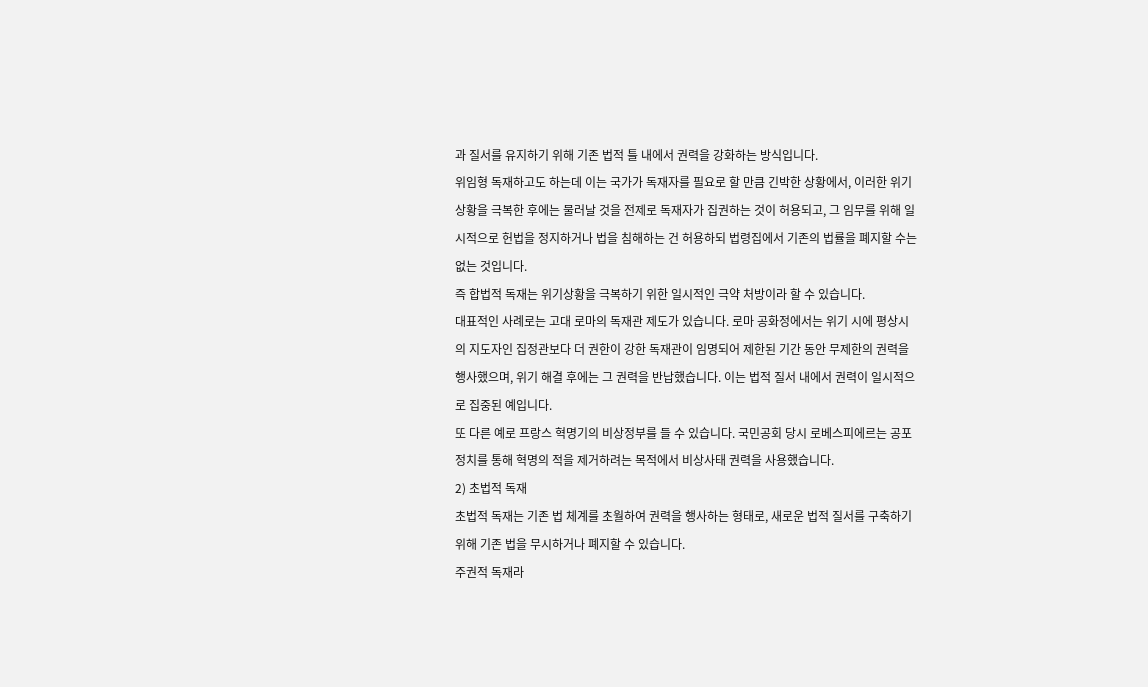과 질서를 유지하기 위해 기존 법적 틀 내에서 권력을 강화하는 방식입니다.
위임형 독재하고도 하는데 이는 국가가 독재자를 필요로 할 만큼 긴박한 상황에서, 이러한 위기상황을 극복한 후에는 물러날 것을 전제로 독재자가 집권하는 것이 허용되고, 그 임무를 위해 일시적으로 헌법을 정지하거나 법을 침해하는 건 허용하되 법령집에서 기존의 법률을 폐지할 수는 없는 것입니다.
즉 합법적 독재는 위기상황을 극복하기 위한 일시적인 극약 처방이라 할 수 있습니다.
대표적인 사례로는 고대 로마의 독재관 제도가 있습니다. 로마 공화정에서는 위기 시에 평상시의 지도자인 집정관보다 더 권한이 강한 독재관이 임명되어 제한된 기간 동안 무제한의 권력을 행사했으며, 위기 해결 후에는 그 권력을 반납했습니다. 이는 법적 질서 내에서 권력이 일시적으로 집중된 예입니다.
또 다른 예로 프랑스 혁명기의 비상정부를 들 수 있습니다. 국민공회 당시 로베스피에르는 공포정치를 통해 혁명의 적을 제거하려는 목적에서 비상사태 권력을 사용했습니다.
2) 초법적 독재
초법적 독재는 기존 법 체계를 초월하여 권력을 행사하는 형태로, 새로운 법적 질서를 구축하기 위해 기존 법을 무시하거나 폐지할 수 있습니다.
주권적 독재라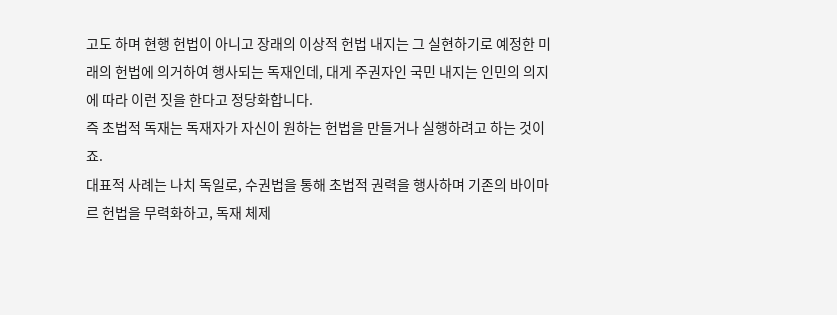고도 하며 현행 헌법이 아니고 장래의 이상적 헌법 내지는 그 실현하기로 예정한 미래의 헌법에 의거하여 행사되는 독재인데, 대게 주권자인 국민 내지는 인민의 의지에 따라 이런 짓을 한다고 정당화합니다.
즉 초법적 독재는 독재자가 자신이 원하는 헌법을 만들거나 실행하려고 하는 것이죠.
대표적 사례는 나치 독일로, 수권법을 통해 초법적 권력을 행사하며 기존의 바이마르 헌법을 무력화하고, 독재 체제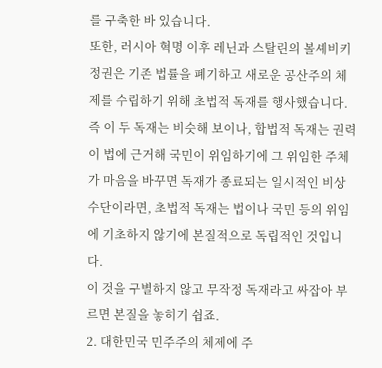를 구축한 바 있습니다.
또한, 러시아 혁명 이후 레닌과 스탈린의 볼셰비키 정권은 기존 법률을 폐기하고 새로운 공산주의 체제를 수립하기 위해 초법적 독재를 행사했습니다.
즉 이 두 독재는 비슷해 보이나, 합법적 독재는 권력이 법에 근거해 국민이 위임하기에 그 위임한 주체가 마음을 바꾸면 독재가 종료되는 일시적인 비상수단이라면, 초법적 독재는 법이나 국민 등의 위임에 기초하지 않기에 본질적으로 독립적인 것입니다.
이 것을 구별하지 않고 무작정 독재라고 싸잡아 부르면 본질을 놓히기 쉽죠.
2. 대한민국 민주주의 체제에 주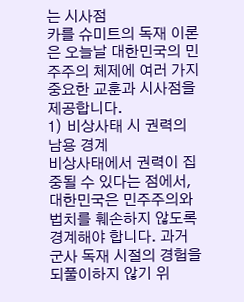는 시사점
카를 슈미트의 독재 이론은 오늘날 대한민국의 민주주의 체제에 여러 가지 중요한 교훈과 시사점을 제공합니다.
1) 비상사태 시 권력의 남용 경계
비상사태에서 권력이 집중될 수 있다는 점에서, 대한민국은 민주주의와 법치를 훼손하지 않도록 경계해야 합니다. 과거 군사 독재 시절의 경험을 되풀이하지 않기 위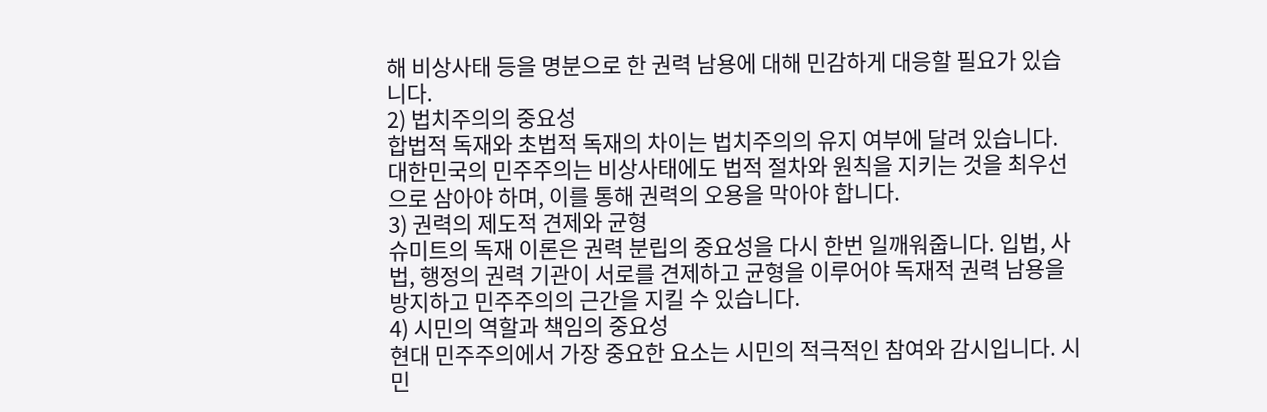해 비상사태 등을 명분으로 한 권력 남용에 대해 민감하게 대응할 필요가 있습니다.
2) 법치주의의 중요성
합법적 독재와 초법적 독재의 차이는 법치주의의 유지 여부에 달려 있습니다. 대한민국의 민주주의는 비상사태에도 법적 절차와 원칙을 지키는 것을 최우선으로 삼아야 하며, 이를 통해 권력의 오용을 막아야 합니다.
3) 권력의 제도적 견제와 균형
슈미트의 독재 이론은 권력 분립의 중요성을 다시 한번 일깨워줍니다. 입법, 사법, 행정의 권력 기관이 서로를 견제하고 균형을 이루어야 독재적 권력 남용을 방지하고 민주주의의 근간을 지킬 수 있습니다.
4) 시민의 역할과 책임의 중요성
현대 민주주의에서 가장 중요한 요소는 시민의 적극적인 참여와 감시입니다. 시민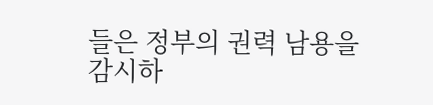들은 정부의 권력 남용을 감시하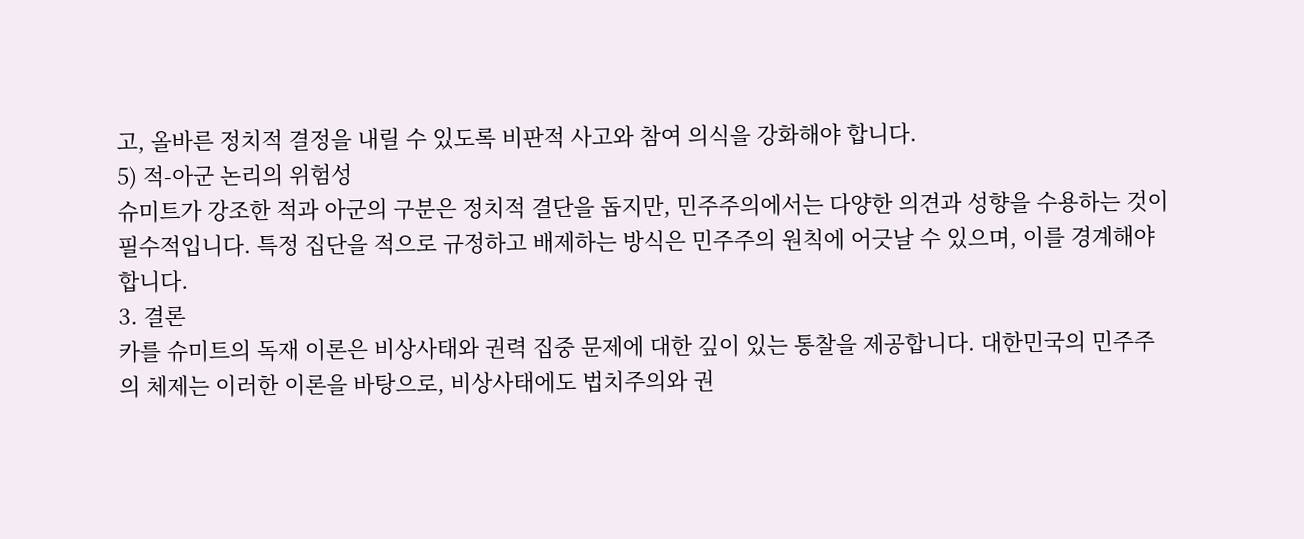고, 올바른 정치적 결정을 내릴 수 있도록 비판적 사고와 참여 의식을 강화해야 합니다.
5) 적-아군 논리의 위험성
슈미트가 강조한 적과 아군의 구분은 정치적 결단을 돕지만, 민주주의에서는 다양한 의견과 성향을 수용하는 것이 필수적입니다. 특정 집단을 적으로 규정하고 배제하는 방식은 민주주의 원칙에 어긋날 수 있으며, 이를 경계해야 합니다.
3. 결론
카를 슈미트의 독재 이론은 비상사태와 권력 집중 문제에 대한 깊이 있는 통찰을 제공합니다. 대한민국의 민주주의 체제는 이러한 이론을 바탕으로, 비상사태에도 법치주의와 권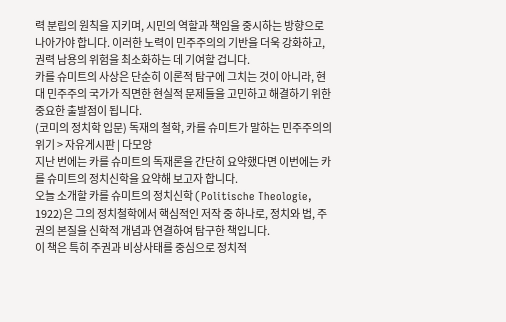력 분립의 원칙을 지키며, 시민의 역할과 책임을 중시하는 방향으로 나아가야 합니다. 이러한 노력이 민주주의의 기반을 더욱 강화하고, 권력 남용의 위험을 최소화하는 데 기여할 겁니다.
카를 슈미트의 사상은 단순히 이론적 탐구에 그치는 것이 아니라, 현대 민주주의 국가가 직면한 현실적 문제들을 고민하고 해결하기 위한 중요한 출발점이 됩니다.
(코미의 정치학 입문) 독재의 철학, 카를 슈미트가 말하는 민주주의의 위기 > 자유게시판 | 다모앙
지난 번에는 카를 슈미트의 독재론을 간단히 요약했다면 이번에는 카를 슈미트의 정치신학을 요약해 보고자 합니다.
오늘 소개할 카를 슈미트의 정치신학 (Politische Theologie, 1922)은 그의 정치철학에서 핵심적인 저작 중 하나로, 정치와 법, 주권의 본질을 신학적 개념과 연결하여 탐구한 책입니다.
이 책은 특히 주권과 비상사태를 중심으로 정치적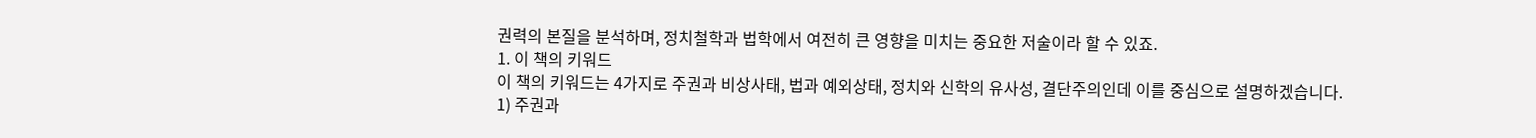권력의 본질을 분석하며, 정치철학과 법학에서 여전히 큰 영향을 미치는 중요한 저술이라 할 수 있죠.
1. 이 책의 키워드
이 책의 키워드는 4가지로 주권과 비상사태, 법과 예외상태, 정치와 신학의 유사성, 결단주의인데 이를 중심으로 설명하겠습니다.
1) 주권과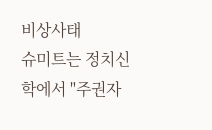비상사태
슈미트는 정치신학에서 "주권자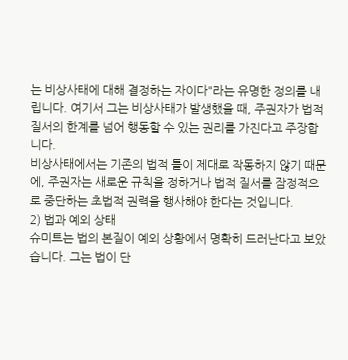는 비상사태에 대해 결정하는 자이다"라는 유명한 정의를 내립니다. 여기서 그는 비상사태가 발생했을 때, 주권자가 법적 질서의 한계를 넘어 행동할 수 있는 권리를 가진다고 주장합니다.
비상사태에서는 기존의 법적 틀이 제대로 작동하지 않기 때문에, 주권자는 새로운 규칙을 정하거나 법적 질서를 잠정적으로 중단하는 초법적 권력을 행사해야 한다는 것입니다.
2) 법과 예외 상태
슈미트는 법의 본질이 예외 상황에서 명확히 드러난다고 보았습니다. 그는 법이 단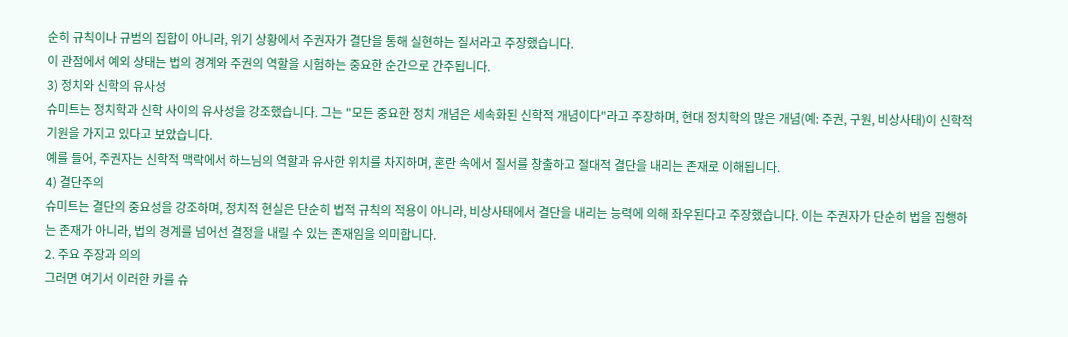순히 규칙이나 규범의 집합이 아니라, 위기 상황에서 주권자가 결단을 통해 실현하는 질서라고 주장했습니다.
이 관점에서 예외 상태는 법의 경계와 주권의 역할을 시험하는 중요한 순간으로 간주됩니다.
3) 정치와 신학의 유사성
슈미트는 정치학과 신학 사이의 유사성을 강조했습니다. 그는 "모든 중요한 정치 개념은 세속화된 신학적 개념이다"라고 주장하며, 현대 정치학의 많은 개념(예: 주권, 구원, 비상사태)이 신학적 기원을 가지고 있다고 보았습니다.
예를 들어, 주권자는 신학적 맥락에서 하느님의 역할과 유사한 위치를 차지하며, 혼란 속에서 질서를 창출하고 절대적 결단을 내리는 존재로 이해됩니다.
4) 결단주의
슈미트는 결단의 중요성을 강조하며, 정치적 현실은 단순히 법적 규칙의 적용이 아니라, 비상사태에서 결단을 내리는 능력에 의해 좌우된다고 주장했습니다. 이는 주권자가 단순히 법을 집행하는 존재가 아니라, 법의 경계를 넘어선 결정을 내릴 수 있는 존재임을 의미합니다.
2. 주요 주장과 의의
그러면 여기서 이러한 카를 슈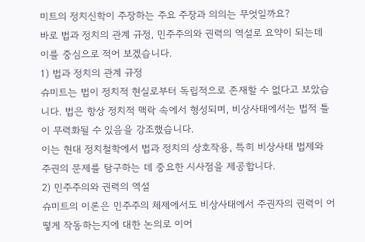미트의 정치신학이 주장하는 주요 주장과 의의는 무엇일까요?
바로 법과 정치의 관계 규정, 민주주의와 권력의 역설로 요약이 되는데 이를 중심으로 적어 보겠습니다.
1) 법과 정치의 관계 규정
슈미트는 법이 정치적 현실로부터 독립적으로 존재할 수 없다고 보았습니다. 법은 항상 정치적 맥락 속에서 형성되며, 비상사태에서는 법적 틀이 무력화될 수 있음을 강조했습니다.
이는 현대 정치철학에서 법과 정치의 상호작용, 특히 비상사태 법제와 주권의 문제를 탐구하는 데 중요한 시사점을 제공합니다.
2) 민주주의와 권력의 역설
슈미트의 이론은 민주주의 체제에서도 비상사태에서 주권자의 권력이 어떻게 작동하는지에 대한 논의로 이어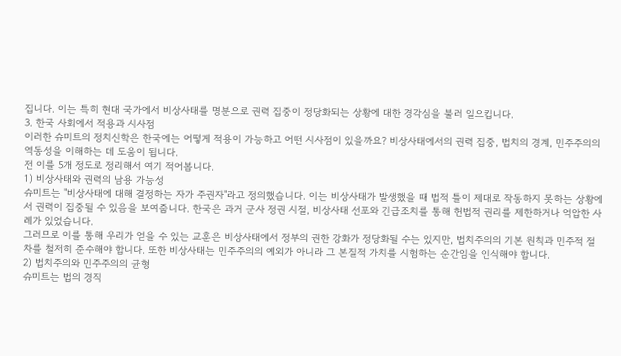집니다. 이는 특히 현대 국가에서 비상사태를 명분으로 권력 집중이 정당화되는 상황에 대한 경각심을 불러 일으킵니다.
3. 한국 사회에서 적용과 시사점
이러한 슈미트의 정치신학은 한국에는 어떻게 적용이 가능하고 어떤 시사점이 있을까요? 비상사태에서의 권력 집중, 법치의 경계, 민주주의의 역동성을 이해하는 데 도움이 됩니다.
전 이를 5개 정도로 정리해서 여기 적어봅니다.
1) 비상사태와 권력의 남용 가능성
슈미트는 "비상사태에 대해 결정하는 자가 주권자"라고 정의했습니다. 이는 비상사태가 발생했을 때 법적 틀이 제대로 작동하지 못하는 상황에서 권력이 집중될 수 있음을 보여줍니다. 한국은 과거 군사 정권 시절, 비상사태 선포와 긴급조치를 통해 헌법적 권리를 제한하거나 억압한 사례가 있었습니다.
그러므로 이를 통해 우리가 얻을 수 있는 교훈은 비상사태에서 정부의 권한 강화가 정당화될 수는 있지만, 법치주의의 기본 원칙과 민주적 절차를 철저히 준수해야 합니다. 또한 비상사태는 민주주의의 예외가 아니라 그 본질적 가치를 시험하는 순간임을 인식해야 합니다.
2) 법치주의와 민주주의의 균형
슈미트는 법의 경직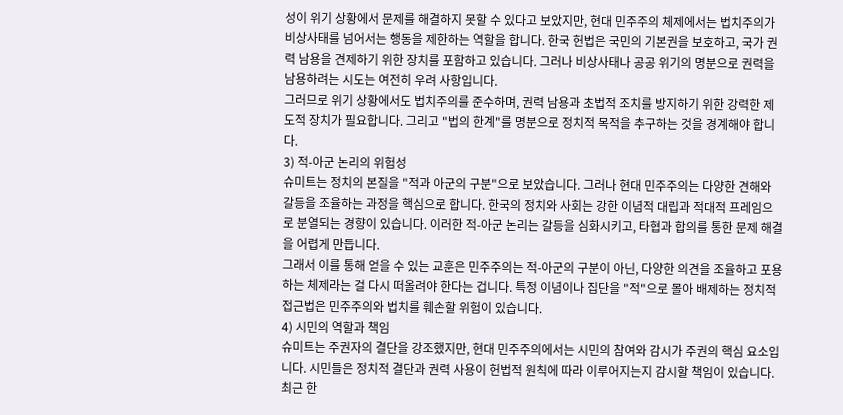성이 위기 상황에서 문제를 해결하지 못할 수 있다고 보았지만, 현대 민주주의 체제에서는 법치주의가 비상사태를 넘어서는 행동을 제한하는 역할을 합니다. 한국 헌법은 국민의 기본권을 보호하고, 국가 권력 남용을 견제하기 위한 장치를 포함하고 있습니다. 그러나 비상사태나 공공 위기의 명분으로 권력을 남용하려는 시도는 여전히 우려 사항입니다.
그러므로 위기 상황에서도 법치주의를 준수하며, 권력 남용과 초법적 조치를 방지하기 위한 강력한 제도적 장치가 필요합니다. 그리고 "법의 한계"를 명분으로 정치적 목적을 추구하는 것을 경계해야 합니다.
3) 적-아군 논리의 위험성
슈미트는 정치의 본질을 "적과 아군의 구분"으로 보았습니다. 그러나 현대 민주주의는 다양한 견해와 갈등을 조율하는 과정을 핵심으로 합니다. 한국의 정치와 사회는 강한 이념적 대립과 적대적 프레임으로 분열되는 경향이 있습니다. 이러한 적-아군 논리는 갈등을 심화시키고, 타협과 합의를 통한 문제 해결을 어렵게 만듭니다.
그래서 이를 통해 얻을 수 있는 교훈은 민주주의는 적-아군의 구분이 아닌, 다양한 의견을 조율하고 포용하는 체제라는 걸 다시 떠올려야 한다는 겁니다. 특정 이념이나 집단을 "적"으로 몰아 배제하는 정치적 접근법은 민주주의와 법치를 훼손할 위험이 있습니다.
4) 시민의 역할과 책임
슈미트는 주권자의 결단을 강조했지만, 현대 민주주의에서는 시민의 참여와 감시가 주권의 핵심 요소입니다. 시민들은 정치적 결단과 권력 사용이 헌법적 원칙에 따라 이루어지는지 감시할 책임이 있습니다. 최근 한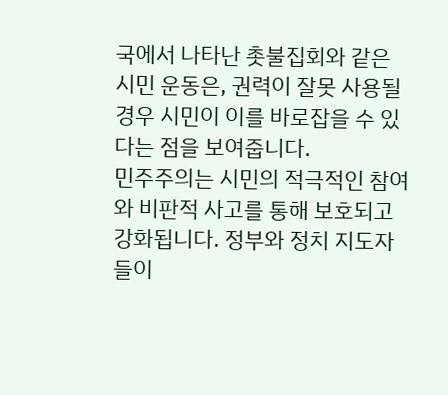국에서 나타난 촛불집회와 같은 시민 운동은, 권력이 잘못 사용될 경우 시민이 이를 바로잡을 수 있다는 점을 보여줍니다.
민주주의는 시민의 적극적인 참여와 비판적 사고를 통해 보호되고 강화됩니다. 정부와 정치 지도자들이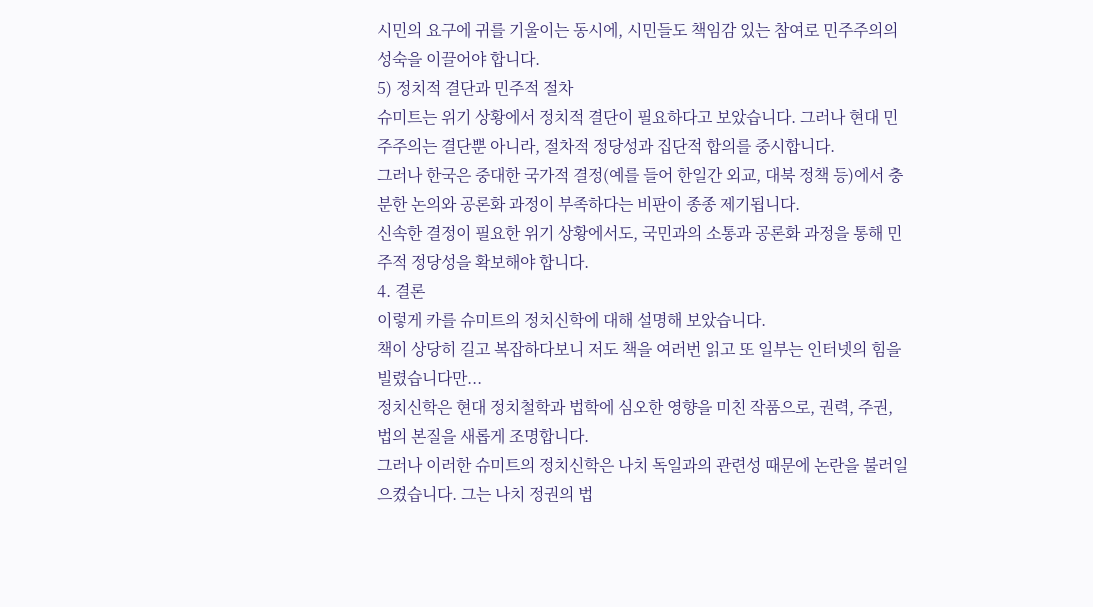시민의 요구에 귀를 기울이는 동시에, 시민들도 책임감 있는 참여로 민주주의의 성숙을 이끌어야 합니다.
5) 정치적 결단과 민주적 절차
슈미트는 위기 상황에서 정치적 결단이 필요하다고 보았습니다. 그러나 현대 민주주의는 결단뿐 아니라, 절차적 정당성과 집단적 합의를 중시합니다.
그러나 한국은 중대한 국가적 결정(예를 들어 한일간 외교, 대북 정책 등)에서 충분한 논의와 공론화 과정이 부족하다는 비판이 종종 제기됩니다.
신속한 결정이 필요한 위기 상황에서도, 국민과의 소통과 공론화 과정을 통해 민주적 정당성을 확보해야 합니다.
4. 결론
이렇게 카를 슈미트의 정치신학에 대해 설명해 보았습니다.
책이 상당히 길고 복잡하다보니 저도 책을 여러번 읽고 또 일부는 인터넷의 힘을 빌렸습니다만...
정치신학은 현대 정치철학과 법학에 심오한 영향을 미친 작품으로, 권력, 주권, 법의 본질을 새롭게 조명합니다.
그러나 이러한 슈미트의 정치신학은 나치 독일과의 관련성 때문에 논란을 불러일으켰습니다. 그는 나치 정권의 법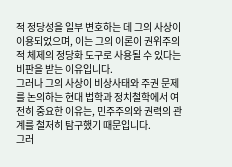적 정당성을 일부 변호하는 데 그의 사상이 이용되었으며, 이는 그의 이론이 권위주의적 체제의 정당화 도구로 사용될 수 있다는 비판을 받는 이유입니다.
그러나 그의 사상이 비상사태와 주권 문제를 논의하는 현대 법학과 정치철학에서 여전히 중요한 이유는, 민주주의와 권력의 관계를 철저히 탐구했기 때문입니다.
그러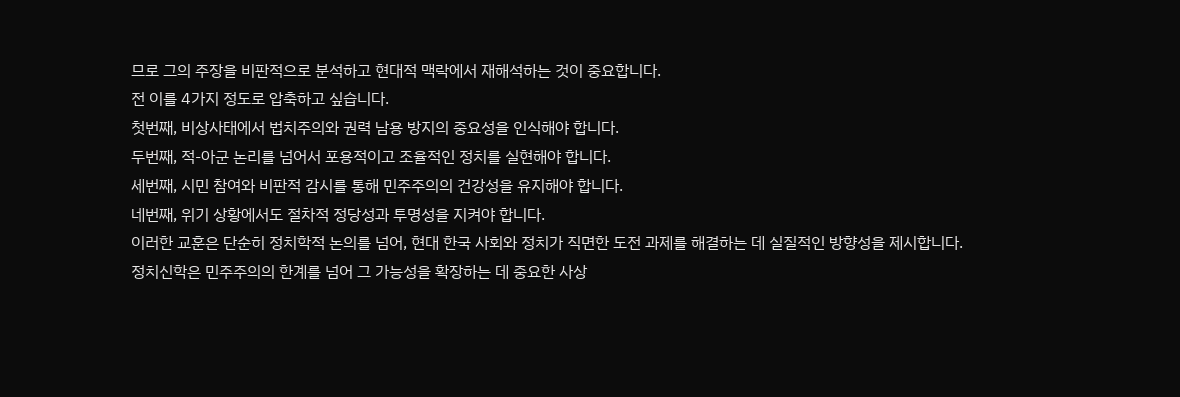므로 그의 주장을 비판적으로 분석하고 현대적 맥락에서 재해석하는 것이 중요합니다.
전 이를 4가지 정도로 압축하고 싶습니다.
첫번째, 비상사태에서 법치주의와 권력 남용 방지의 중요성을 인식해야 합니다.
두번째, 적-아군 논리를 넘어서 포용적이고 조율적인 정치를 실현해야 합니다.
세번째, 시민 참여와 비판적 감시를 통해 민주주의의 건강성을 유지해야 합니다.
네번째, 위기 상황에서도 절차적 정당성과 투명성을 지켜야 합니다.
이러한 교훈은 단순히 정치학적 논의를 넘어, 현대 한국 사회와 정치가 직면한 도전 과제를 해결하는 데 실질적인 방향성을 제시합니다.
정치신학은 민주주의의 한계를 넘어 그 가능성을 확장하는 데 중요한 사상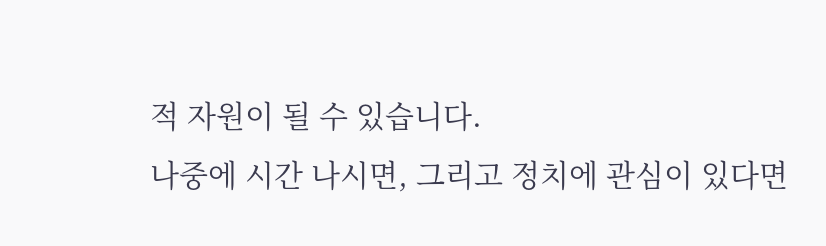적 자원이 될 수 있습니다.
나중에 시간 나시면, 그리고 정치에 관심이 있다면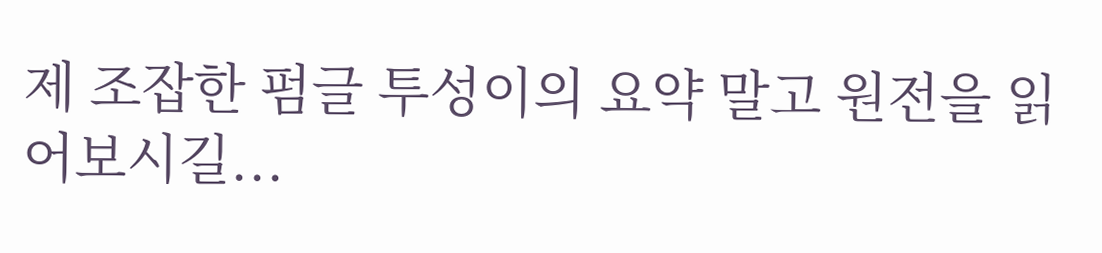제 조잡한 펌글 투성이의 요약 말고 원전을 읽어보시길...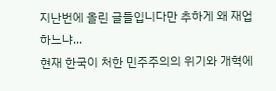지난번에 올린 글들입니다만 추하게 왜 재업하느냐...
현재 한국이 처한 민주주의의 위기와 개혁에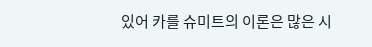있어 카를 슈미트의 이론은 많은 시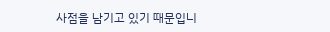사점을 남기고 있기 때문입니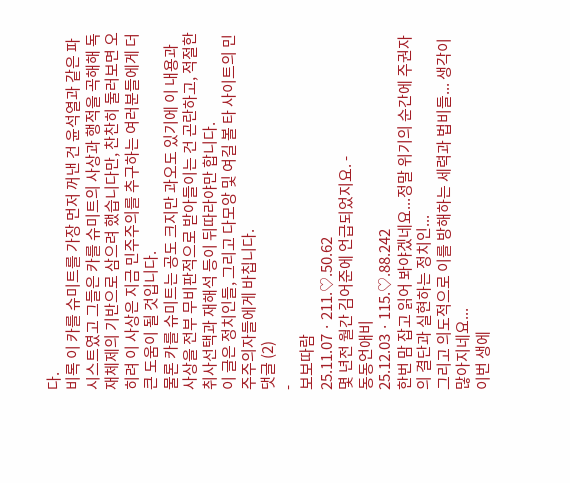다.
비록 이 카를 슈미트를 가장 먼저 꺼낸 건 윤석열과 같은 파시스트였고 그들은 카를 슈미트의 사상과 행적을 곡해해 독재체제의 기반으로 삼으려 했습니다만, 찬찬히 둘러보면 오히려 이 사상은 지금 민주주의를 추구하는 여러분들에게 더 큰 도움이 될 것입니다.
물론 카를 슈미트는 공도 크지만 과오도 있기에 이 내용과 사상을 전부 무비판적으로 받아들이는 건 곤란하고, 적절한 취사선택과 재해석 등이 뒤따라야만 합니다.
이 글은 정치인들, 그리고 다모앙 및 여길 볼 타 사이트의 민주주의자들에게 바칩니다.
댓글 (2)
-
보보따람
25.11.07 · 211.♡.50.62
몇 년전 월간 김어준에 언급되었지요. -
동동언애비
25.12.03 · 115.♡.88.242
한번 맘 잡고 읽어 봐야겠네요...정말 위기의 순간에 주권자의 결단과 실현하는 정치인...
그리고 의도적으로 이를 방해하는 세력과 법비들... 생각이 많아지네요...
이번 생에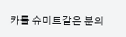카를 슈미트같은 분의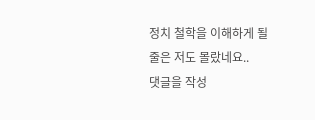정치 철학을 이해하게 될 줄은 저도 몰랐네요..
댓글을 작성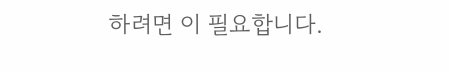하려면 이 필요합니다.